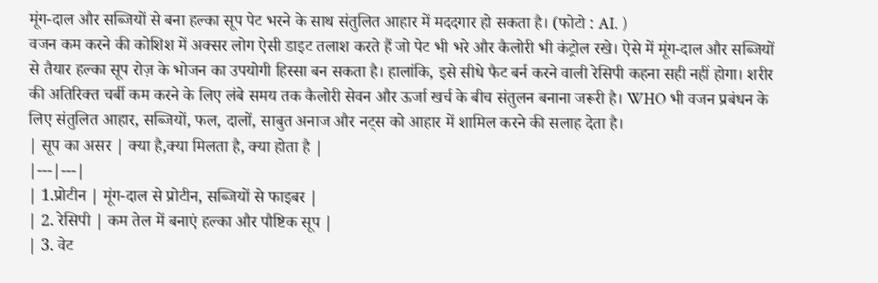मूंग-दाल और सब्जियों से बना हल्का सूप पेट भरने के साथ संतुलित आहार में मददगार हो सकता है। (फोटो : AI. )
वजन कम करने की कोशिश में अक्सर लोग ऐसी डाइट तलाश करते हैं जो पेट भी भरे और कैलोरी भी कंट्रोल रखे। ऐसे में मूंग-दाल और सब्जियों से तैयार हल्का सूप रोज़ के भोजन का उपयोगी हिस्सा बन सकता है। हालांकि, इसे सीधे फैट बर्न करने वाली रेसिपी कहना सही नहीं होगा। शरीर की अतिरिक्त चर्बी कम करने के लिए लंबे समय तक कैलोरी सेवन और ऊर्जा खर्च के बीच संतुलन बनाना जरूरी है। WHO भी वजन प्रबंधन के लिए संतुलित आहार, सब्जियों, फल, दालों, साबुत अनाज और नट्स को आहार में शामिल करने की सलाह देता है।
| सूप का असर | क्या है,क्या मिलता है, क्या होता है |
|---|---|
| 1.प्रोटीन | मूंग-दाल से प्रोटीन, सब्जियों से फाइबर |
| 2. रेसिपी | कम तेल में बनाएं हल्का और पौष्टिक सूप |
| 3. वेट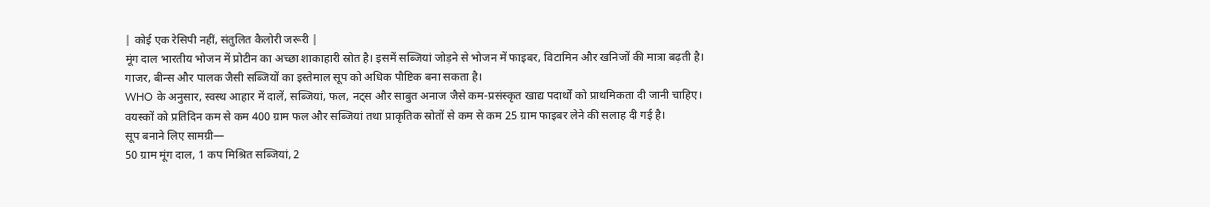| कोई एक रेसिपी नहीं, संतुलित कैलोरी जरूरी |
मूंग दाल भारतीय भोजन में प्रोटीन का अच्छा शाकाहारी स्रोत है। इसमें सब्जियां जोड़ने से भोजन में फाइबर, विटामिन और खनिजों की मात्रा बढ़ती है। गाजर, बीन्स और पालक जैसी सब्जियों का इस्तेमाल सूप को अधिक पौष्टिक बना सकता है।
WHO के अनुसार, स्वस्थ आहार में दालें, सब्जियां, फल, नट्स और साबुत अनाज जैसे कम-प्रसंस्कृत खाद्य पदार्थों को प्राथमिकता दी जानी चाहिए। वयस्कों को प्रतिदिन कम से कम 400 ग्राम फल और सब्जियां तथा प्राकृतिक स्रोतों से कम से कम 25 ग्राम फाइबर लेने की सलाह दी गई है।
सूप बनाने लिए सामग्री—
50 ग्राम मूंग दाल, 1 कप मिश्रित सब्जियां, 2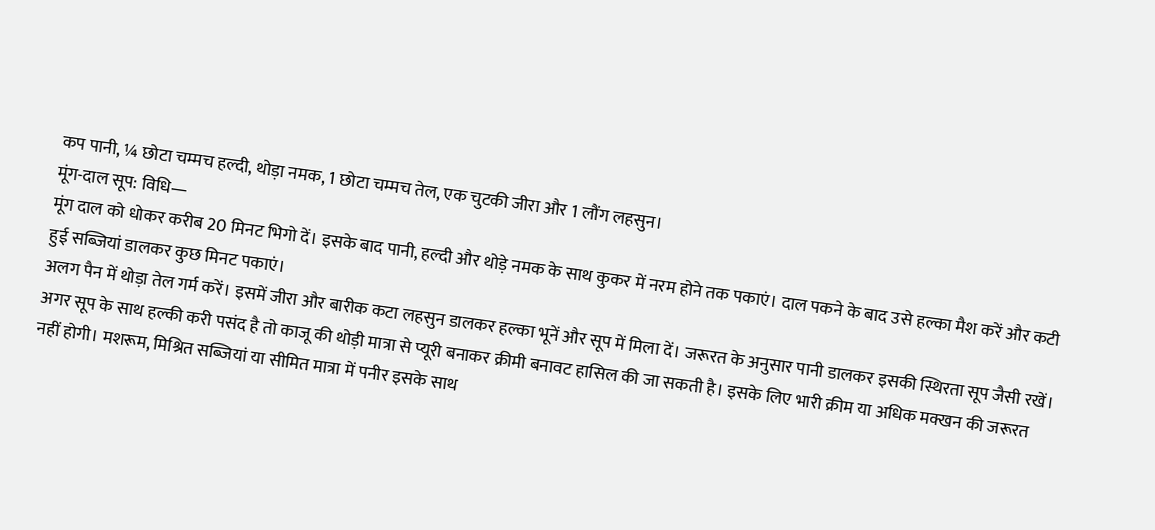कप पानी, ¼ छोटा चम्मच हल्दी, थोड़ा नमक, 1 छोटा चम्मच तेल, एक चुटकी जीरा और 1 लौंग लहसुन।
मूंग-दाल सूप: विधि—
मूंग दाल को धोकर करीब 20 मिनट भिगो दें। इसके बाद पानी, हल्दी और थोड़े नमक के साथ कुकर में नरम होने तक पकाएं। दाल पकने के बाद उसे हल्का मैश करें और कटी हुई सब्जियां डालकर कुछ मिनट पकाएं।
अलग पैन में थोड़ा तेल गर्म करें। इसमें जीरा और बारीक कटा लहसुन डालकर हल्का भूनें और सूप में मिला दें। जरूरत के अनुसार पानी डालकर इसकी स्थिरता सूप जैसी रखें।
अगर सूप के साथ हल्की करी पसंद है तो काजू की थोड़ी मात्रा से प्यूरी बनाकर क्रीमी बनावट हासिल की जा सकती है। इसके लिए भारी क्रीम या अधिक मक्खन की जरूरत नहीं होगी। मशरूम, मिश्रित सब्जियां या सीमित मात्रा में पनीर इसके साथ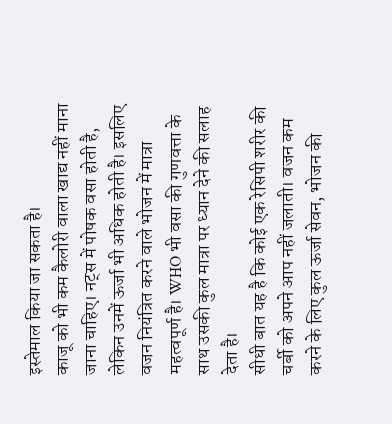इस्तेमाल किया जा सकता है।
काजू को भी कम कैलोरी वाला खाद्य नहीं माना जाना चाहिए। नट्स में पोषक वसा होती है, लेकिन उनमें ऊर्जा भी अधिक होती है। इसलिए वजन नियंत्रित करने वाले भोजन में मात्रा महत्वपूर्ण है। WHO भी वसा की गुणवत्ता के साथ उसकी कुल मात्रा पर ध्यान देने की सलाह देता है।
सीधी बात यह है कि कोई एक रेसिपी शरीर की चर्बी को अपने आप नहीं जलाती। वजन कम करने के लिए कुल ऊर्जा सेवन, भोजन की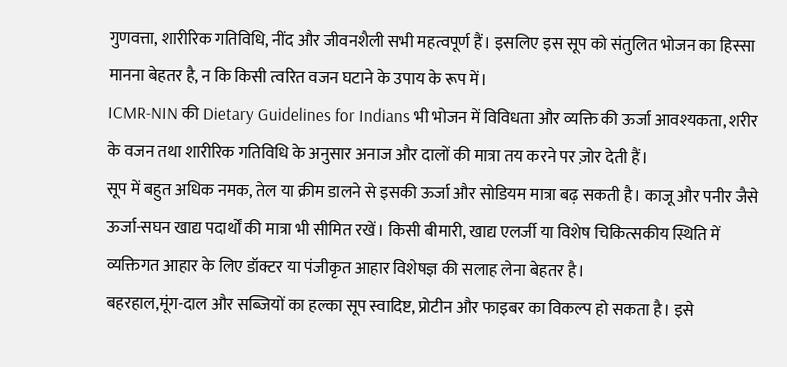गुणवत्ता, शारीरिक गतिविधि, नींद और जीवनशैली सभी महत्वपूर्ण हैं। इसलिए इस सूप को संतुलित भोजन का हिस्सा मानना बेहतर है, न कि किसी त्वरित वजन घटाने के उपाय के रूप में।
ICMR-NIN की Dietary Guidelines for Indians भी भोजन में विविधता और व्यक्ति की ऊर्जा आवश्यकता, शरीर के वजन तथा शारीरिक गतिविधि के अनुसार अनाज और दालों की मात्रा तय करने पर ज़ोर देती हैं।
सूप में बहुत अधिक नमक, तेल या क्रीम डालने से इसकी ऊर्जा और सोडियम मात्रा बढ़ सकती है। काजू और पनीर जैसे ऊर्जा-सघन खाद्य पदार्थों की मात्रा भी सीमित रखें। किसी बीमारी, खाद्य एलर्जी या विशेष चिकित्सकीय स्थिति में व्यक्तिगत आहार के लिए डॉक्टर या पंजीकृत आहार विशेषज्ञ की सलाह लेना बेहतर है।
बहरहाल,मूंग-दाल और सब्जियों का हल्का सूप स्वादिष्ट, प्रोटीन और फाइबर का विकल्प हो सकता है। इसे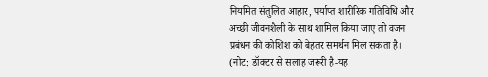नियमित संतुलित आहार, पर्याप्त शारीरिक गतिविधि और अच्छी जीवनशैली के साथ शामिल किया जाए तो वजन प्रबंधन की कोशिश को बेहतर समर्थन मिल सकता है।
(नोट: डॉक्टर से सलाह जरूरी है-यह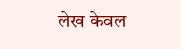लेख केवल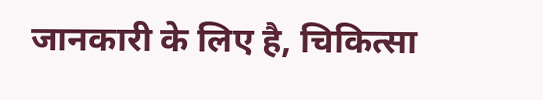जानकारी के लिए है, चिकित्सा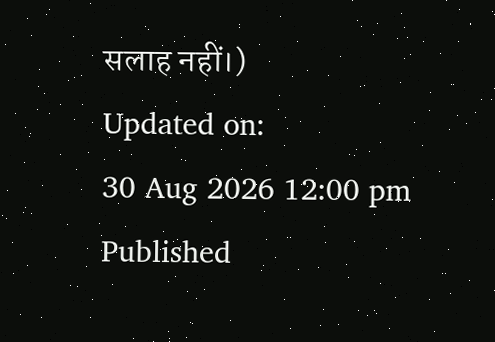सलाह नहीं।)
Updated on:
30 Aug 2026 12:00 pm
Published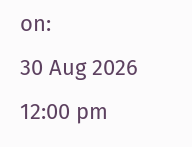on:
30 Aug 2026 12:00 pm